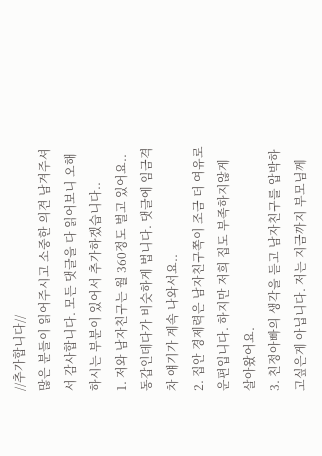//추가합니다//
많은 분들이 읽어주시고 소중한 의견 남겨주셔서 감사합니다. 모든 댓글을 다 읽어보니 오해하시는 부분이 있어서 추가하겠습니다..
1. 저와 남자친구는 월 360정도 벌고 있어요.. 동갑인데다가 비슷하게 법니다. 댓글에 임금격차 얘기가 계속 나와서요..
2. 집안 경제력은 남자친구쪽이 조금 더 여유로운편입니다. 하지만 저희 집도 부족하지않게 살아왔어요.
3. 친정아빠의 생각을 듣고 남자친구를 압박하고싶은게 아닙니다. 저는 지금까지 부모님께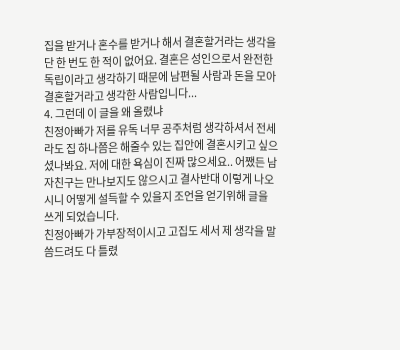집을 받거나 혼수를 받거나 해서 결혼할거라는 생각을 단 한 번도 한 적이 없어요. 결혼은 성인으로서 완전한 독립이라고 생각하기 때문에 남편될 사람과 돈을 모아 결혼할거라고 생각한 사람입니다...
4. 그런데 이 글을 왜 올렸냐
친정아빠가 저를 유독 너무 공주처럼 생각하셔서 전세라도 집 하나쯤은 해줄수 있는 집안에 결혼시키고 싶으셨나봐요. 저에 대한 욕심이 진짜 많으세요.. 어쨌든 남자친구는 만나보지도 않으시고 결사반대 이렇게 나오시니 어떻게 설득할 수 있을지 조언을 얻기위해 글을 쓰게 되었습니다.
친정아빠가 가부장적이시고 고집도 세서 제 생각을 말씀드려도 다 틀렸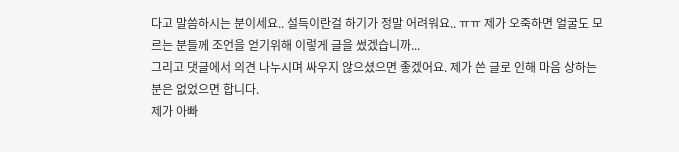다고 말씀하시는 분이세요.. 설득이란걸 하기가 정말 어려워요.. ㅠㅠ 제가 오죽하면 얼굴도 모르는 분들께 조언을 얻기위해 이렇게 글을 썼겠습니까...
그리고 댓글에서 의견 나누시며 싸우지 않으셨으면 좋겠어요. 제가 쓴 글로 인해 마음 상하는 분은 없었으면 합니다.
제가 아빠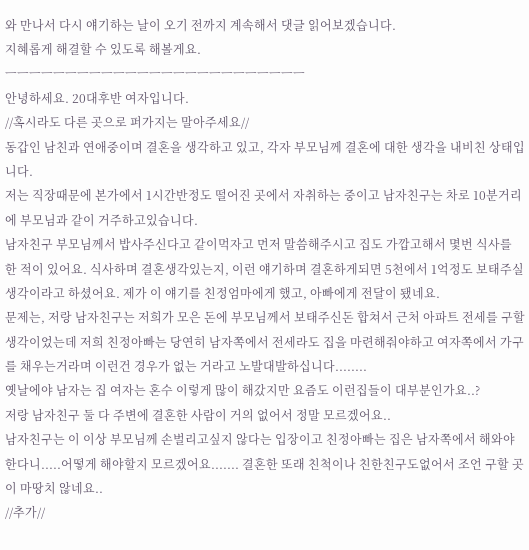와 만나서 다시 얘기하는 날이 오기 전까지 계속해서 댓글 읽어보겠습니다.
지혜롭게 해결할 수 있도록 해볼게요.
ㅡㅡㅡㅡㅡㅡㅡㅡㅡㅡㅡㅡㅡㅡㅡㅡㅡㅡㅡㅡㅡㅡㅡㅡㅡ
안녕하세요. 20대후반 여자입니다.
//혹시라도 다른 곳으로 퍼가지는 말아주세요//
동갑인 남친과 연애중이며 결혼을 생각하고 있고, 각자 부모님께 결혼에 대한 생각을 내비친 상태입니다.
저는 직장때문에 본가에서 1시간반정도 떨어진 곳에서 자취하는 중이고 남자친구는 차로 10분거리에 부모님과 같이 거주하고있습니다.
남자친구 부모님께서 밥사주신다고 같이먹자고 먼저 말씀해주시고 집도 가깝고해서 몇번 식사를 한 적이 있어요. 식사하며 결혼생각있는지, 이런 얘기하며 결혼하게되면 5천에서 1억정도 보태주실 생각이라고 하셨어요. 제가 이 얘기를 친정엄마에게 했고, 아빠에게 전달이 됐네요.
문제는, 저랑 남자친구는 저희가 모은 돈에 부모님께서 보태주신돈 합쳐서 근처 아파트 전세를 구할 생각이었는데 저희 친정아빠는 당연히 남자쪽에서 전세라도 집을 마련해줘야하고 여자쪽에서 가구를 채우는거라며 이런건 경우가 없는 거라고 노발대발하십니다........
옛날에야 남자는 집 여자는 혼수 이렇게 많이 해갔지만 요즘도 이런집들이 대부분인가요..?
저랑 남자친구 둘 다 주변에 결혼한 사람이 거의 없어서 정말 모르겠어요..
남자친구는 이 이상 부모님께 손벌리고싶지 않다는 입장이고 친정아빠는 집은 남자쪽에서 해와야한다니.....어떻게 해야할지 모르겠어요....... 결혼한 또래 친척이나 친한친구도없어서 조언 구할 곳이 마땅치 않네요..
//추가//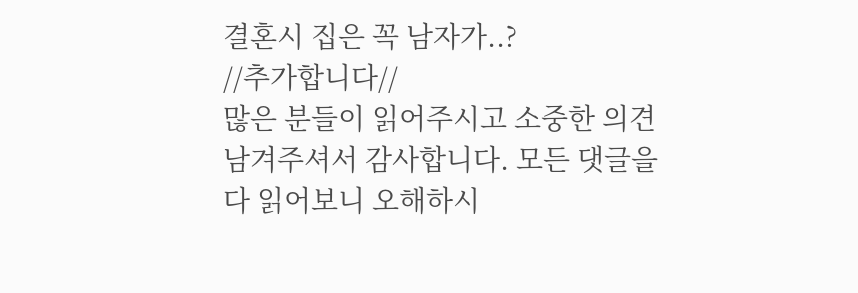결혼시 집은 꼭 남자가..?
//추가합니다//
많은 분들이 읽어주시고 소중한 의견 남겨주셔서 감사합니다. 모든 댓글을 다 읽어보니 오해하시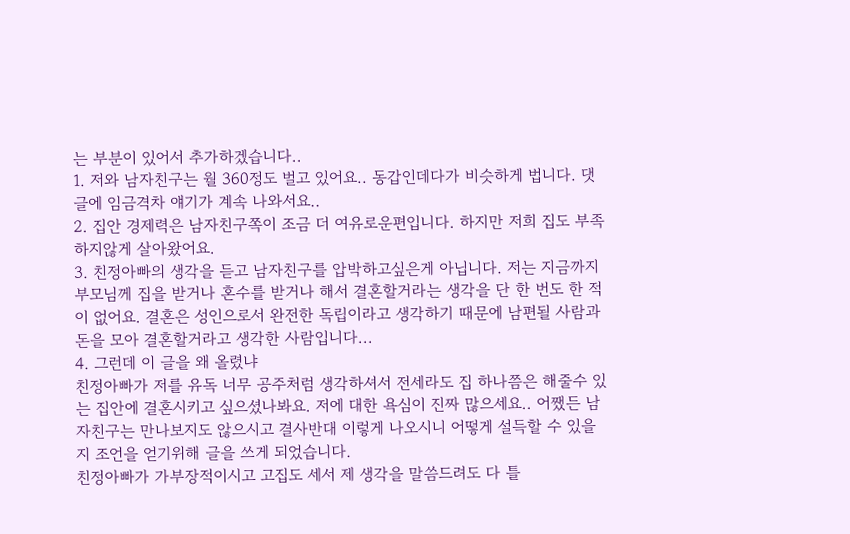는 부분이 있어서 추가하겠습니다..
1. 저와 남자친구는 월 360정도 벌고 있어요.. 동갑인데다가 비슷하게 법니다. 댓글에 임금격차 얘기가 계속 나와서요..
2. 집안 경제력은 남자친구쪽이 조금 더 여유로운편입니다. 하지만 저희 집도 부족하지않게 살아왔어요.
3. 친정아빠의 생각을 듣고 남자친구를 압박하고싶은게 아닙니다. 저는 지금까지 부모님께 집을 받거나 혼수를 받거나 해서 결혼할거라는 생각을 단 한 번도 한 적이 없어요. 결혼은 성인으로서 완전한 독립이라고 생각하기 때문에 남편될 사람과 돈을 모아 결혼할거라고 생각한 사람입니다...
4. 그런데 이 글을 왜 올렸냐
친정아빠가 저를 유독 너무 공주처럼 생각하셔서 전세라도 집 하나쯤은 해줄수 있는 집안에 결혼시키고 싶으셨나봐요. 저에 대한 욕심이 진짜 많으세요.. 어쨌든 남자친구는 만나보지도 않으시고 결사반대 이렇게 나오시니 어떻게 설득할 수 있을지 조언을 얻기위해 글을 쓰게 되었습니다.
친정아빠가 가부장적이시고 고집도 세서 제 생각을 말씀드려도 다 틀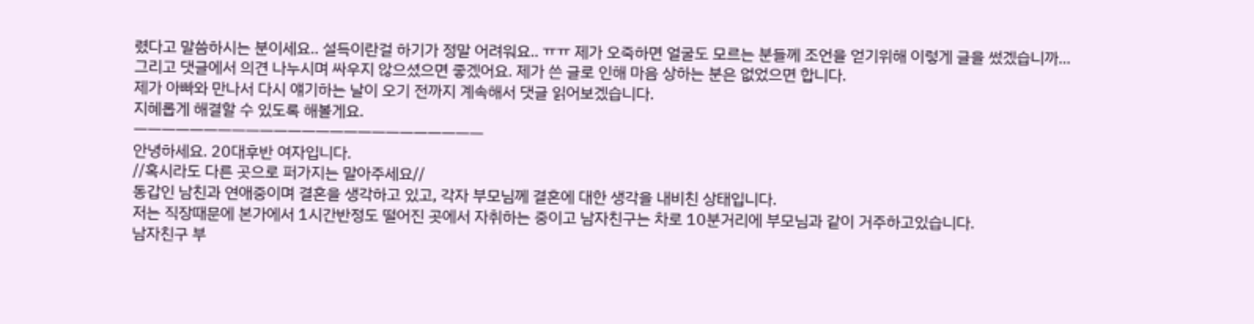렸다고 말씀하시는 분이세요.. 설득이란걸 하기가 정말 어려워요.. ㅠㅠ 제가 오죽하면 얼굴도 모르는 분들께 조언을 얻기위해 이렇게 글을 썼겠습니까...
그리고 댓글에서 의견 나누시며 싸우지 않으셨으면 좋겠어요. 제가 쓴 글로 인해 마음 상하는 분은 없었으면 합니다.
제가 아빠와 만나서 다시 얘기하는 날이 오기 전까지 계속해서 댓글 읽어보겠습니다.
지혜롭게 해결할 수 있도록 해볼게요.
ㅡㅡㅡㅡㅡㅡㅡㅡㅡㅡㅡㅡㅡㅡㅡㅡㅡㅡㅡㅡㅡㅡㅡㅡㅡ
안녕하세요. 20대후반 여자입니다.
//혹시라도 다른 곳으로 퍼가지는 말아주세요//
동갑인 남친과 연애중이며 결혼을 생각하고 있고, 각자 부모님께 결혼에 대한 생각을 내비친 상태입니다.
저는 직장때문에 본가에서 1시간반정도 떨어진 곳에서 자취하는 중이고 남자친구는 차로 10분거리에 부모님과 같이 거주하고있습니다.
남자친구 부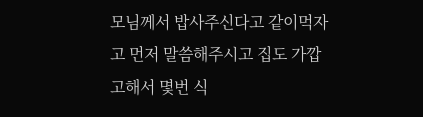모님께서 밥사주신다고 같이먹자고 먼저 말씀해주시고 집도 가깝고해서 몇번 식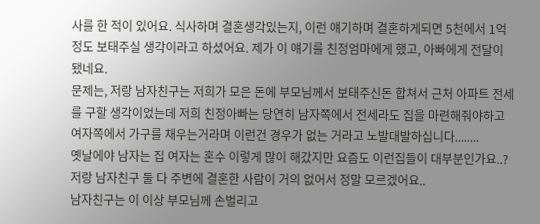사를 한 적이 있어요. 식사하며 결혼생각있는지, 이런 얘기하며 결혼하게되면 5천에서 1억정도 보태주실 생각이라고 하셨어요. 제가 이 얘기를 친정엄마에게 했고, 아빠에게 전달이 됐네요.
문제는, 저랑 남자친구는 저희가 모은 돈에 부모님께서 보태주신돈 합쳐서 근처 아파트 전세를 구할 생각이었는데 저희 친정아빠는 당연히 남자쪽에서 전세라도 집을 마련해줘야하고 여자쪽에서 가구를 채우는거라며 이런건 경우가 없는 거라고 노발대발하십니다........
옛날에야 남자는 집 여자는 혼수 이렇게 많이 해갔지만 요즘도 이런집들이 대부분인가요..?
저랑 남자친구 둘 다 주변에 결혼한 사람이 거의 없어서 정말 모르겠어요..
남자친구는 이 이상 부모님께 손벌리고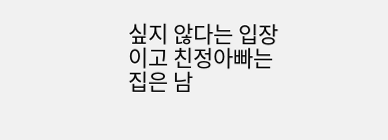싶지 않다는 입장이고 친정아빠는 집은 남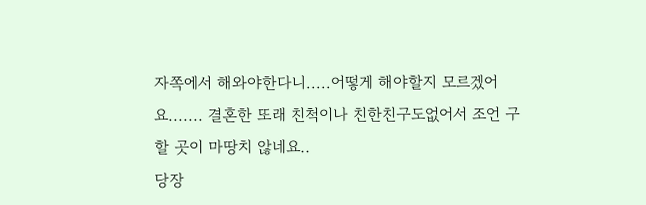자쪽에서 해와야한다니.....어떻게 해야할지 모르겠어요....... 결혼한 또래 친척이나 친한친구도없어서 조언 구할 곳이 마땅치 않네요..
당장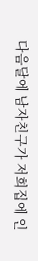다음달에 남자친구가 저희집에 인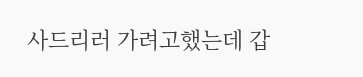사드리러 가려고했는데 갑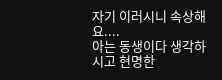자기 이러시니 속상해요....
아는 동생이다 생각하시고 현명한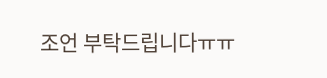조언 부탁드립니다ㅠㅠ